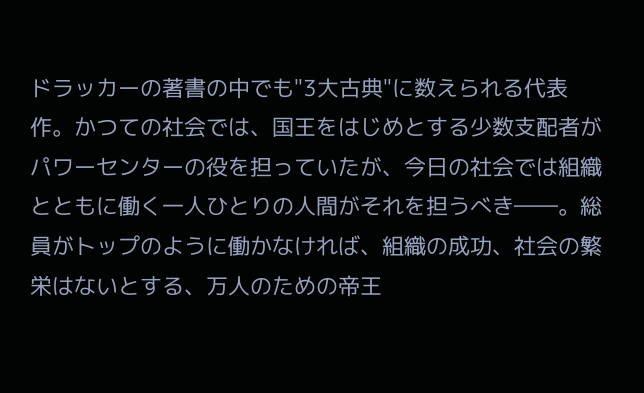ドラッカーの著書の中でも"3大古典"に数えられる代表作。かつての社会では、国王をはじめとする少数支配者がパワーセンターの役を担っていたが、今日の社会では組織とともに働く一人ひとりの人間がそれを担うべき――。総員がトップのように働かなければ、組織の成功、社会の繁栄はないとする、万人のための帝王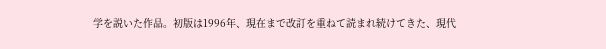学を説いた作品。初版は1996年、現在まで改訂を重ねて読まれ続けてきた、現代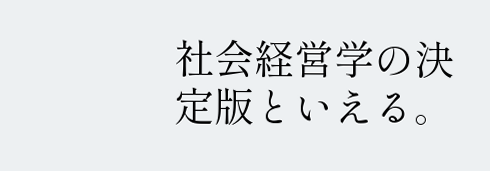社会経営学の決定版といえる。